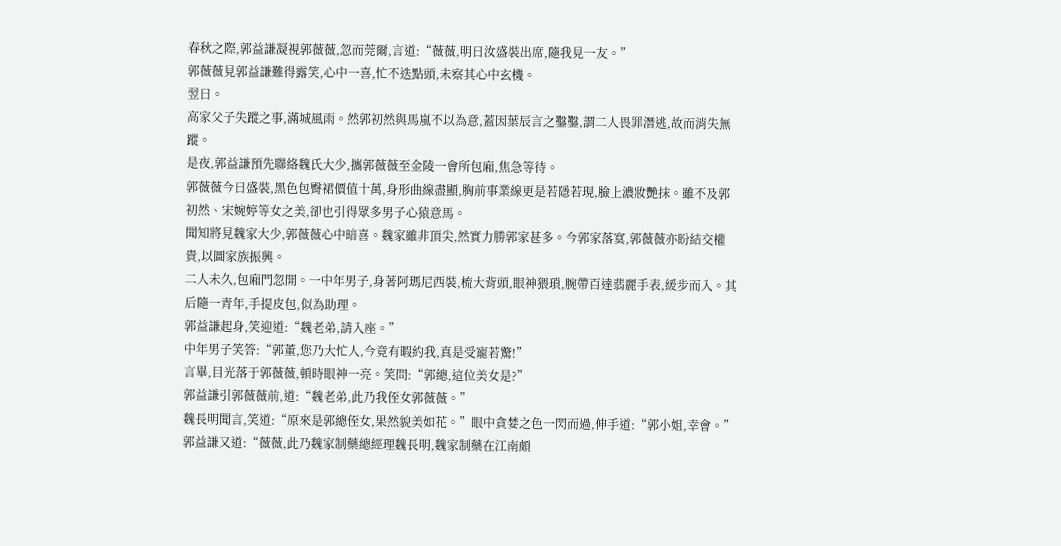春秋之際,郭益謙凝視郭薇薇,忽而莞爾,言道:“薇薇,明日汝盛裝出席,隨我見一友。”
郭薇薇見郭益謙難得露笑,心中一喜,忙不迭點頭,未察其心中玄機。
翌日。
高家父子失蹤之事,滿城風雨。然郭初然與馬嵐不以為意,蓋因葉辰言之鑿鑿,謂二人畏罪潛逃,故而消失無蹤。
是夜,郭益謙預先聯絡魏氏大少,攜郭薇薇至金陵一會所包廂,焦急等待。
郭薇薇今日盛裝,黑色包臀裙價值十萬,身形曲線盡顯,胸前事業線更是若隱若現,臉上濃妝艷抹。雖不及郭初然、宋婉婷等女之美,卻也引得眾多男子心猿意馬。
聞知將見魏家大少,郭薇薇心中暗喜。魏家雖非頂尖,然實力勝郭家甚多。今郭家落寞,郭薇薇亦盼結交權貴,以圖家族振興。
二人未久,包廂門忽開。一中年男子,身著阿瑪尼西裝,梳大背頭,眼神猥瑣,腕帶百達翡麗手表,緩步而入。其后隨一青年,手提皮包,似為助理。
郭益謙起身,笑迎道:“魏老弟,請入座。”
中年男子笑答:“郭董,您乃大忙人,今竟有暇約我,真是受寵若驚!”
言畢,目光落于郭薇薇,頓時眼神一亮。笑問:“郭總,這位美女是?”
郭益謙引郭薇薇前,道:“魏老弟,此乃我侄女郭薇薇。”
魏長明聞言,笑道:“原來是郭總侄女,果然貌美如花。”眼中貪婪之色一閃而過,伸手道:“郭小姐,幸會。”
郭益謙又道:“薇薇,此乃魏家制藥總經理魏長明,魏家制藥在江南頗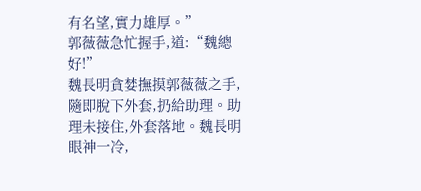有名望,實力雄厚。”
郭薇薇急忙握手,道:“魏總好!”
魏長明貪婪撫摸郭薇薇之手,隨即脫下外套,扔給助理。助理未接住,外套落地。魏長明眼神一冷,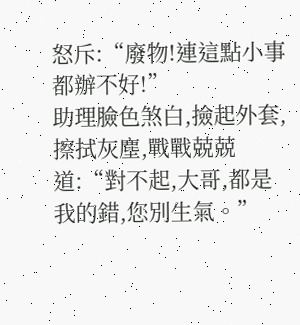怒斥:“廢物!連這點小事都辦不好!”
助理臉色煞白,撿起外套,擦拭灰塵,戰戰兢兢道:“對不起,大哥,都是我的錯,您別生氣。”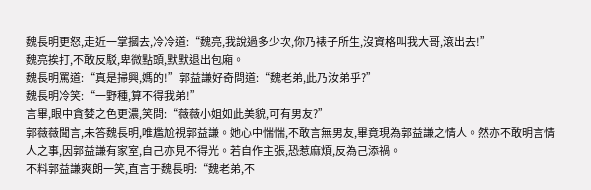魏長明更怒,走近一掌摑去,冷冷道:“魏亮,我說過多少次,你乃裱子所生,沒資格叫我大哥,滾出去!”
魏亮挨打,不敢反駁,卑微點頭,默默退出包廂。
魏長明罵道:“真是掃興,媽的!”郭益謙好奇問道:“魏老弟,此乃汝弟乎?”
魏長明冷笑:“一野種,算不得我弟!”
言畢,眼中貪婪之色更濃,笑問:“薇薇小姐如此美貌,可有男友?”
郭薇薇聞言,未答魏長明,唯尷尬視郭益謙。她心中惴惴,不敢言無男友,畢竟現為郭益謙之情人。然亦不敢明言情人之事,因郭益謙有家室,自己亦見不得光。若自作主張,恐惹麻煩,反為己添禍。
不料郭益謙爽朗一笑,直言于魏長明:“魏老弟,不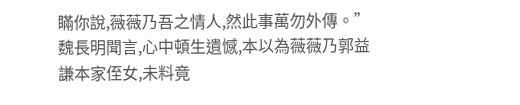瞞你說,薇薇乃吾之情人,然此事萬勿外傳。”
魏長明聞言,心中頓生遺憾,本以為薇薇乃郭益謙本家侄女,未料竟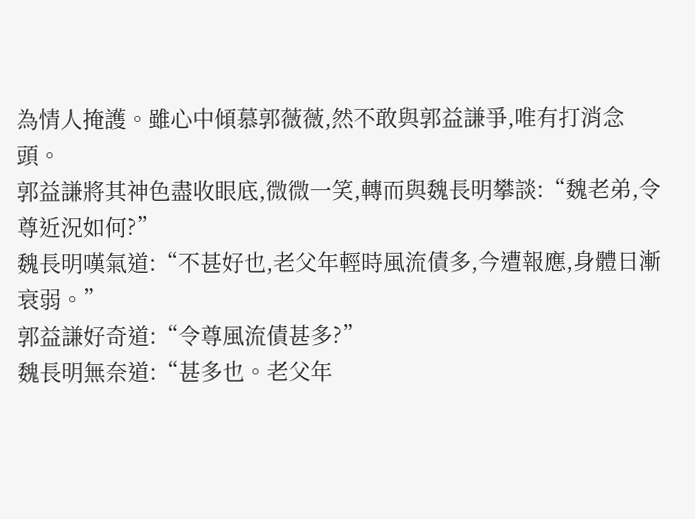為情人掩護。雖心中傾慕郭薇薇,然不敢與郭益謙爭,唯有打消念頭。
郭益謙將其神色盡收眼底,微微一笑,轉而與魏長明攀談:“魏老弟,令尊近況如何?”
魏長明嘆氣道:“不甚好也,老父年輕時風流債多,今遭報應,身體日漸衰弱。”
郭益謙好奇道:“令尊風流債甚多?”
魏長明無奈道:“甚多也。老父年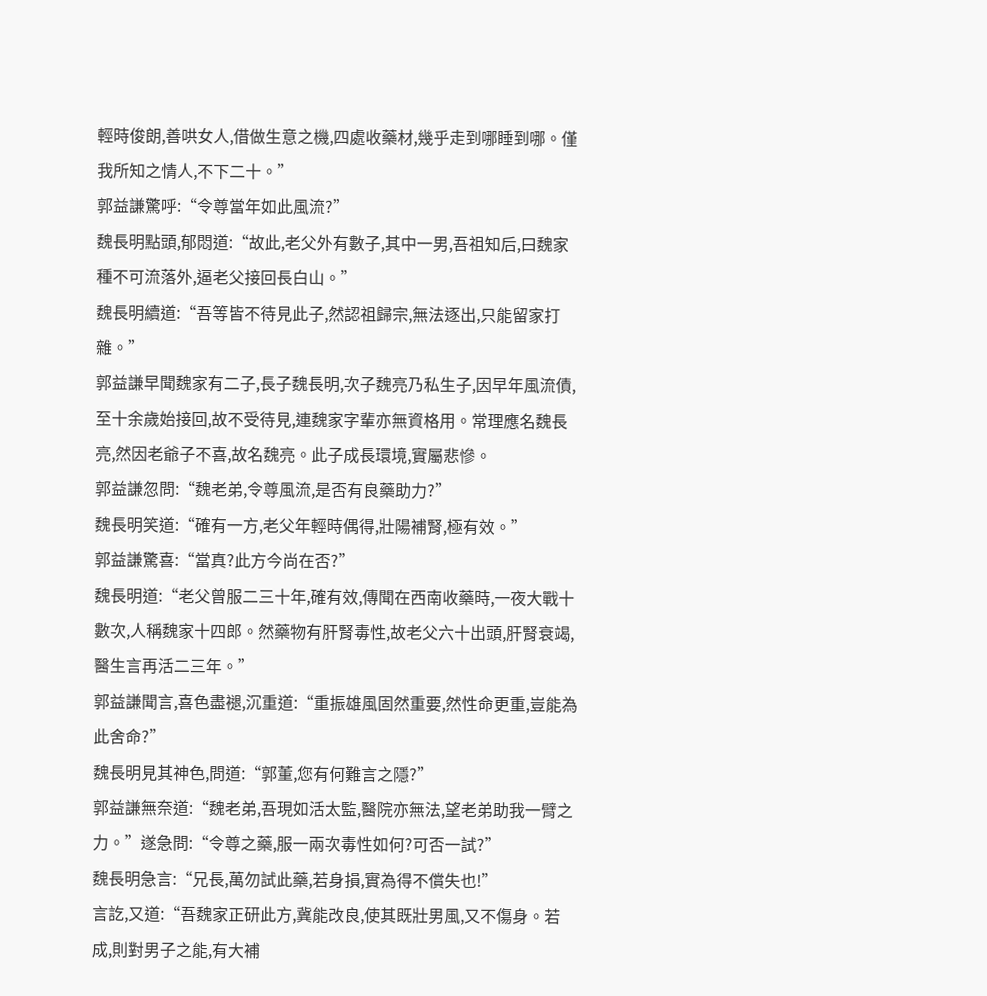輕時俊朗,善哄女人,借做生意之機,四處收藥材,幾乎走到哪睡到哪。僅我所知之情人,不下二十。”
郭益謙驚呼:“令尊當年如此風流?”
魏長明點頭,郁悶道:“故此,老父外有數子,其中一男,吾祖知后,曰魏家種不可流落外,逼老父接回長白山。”
魏長明續道:“吾等皆不待見此子,然認祖歸宗,無法逐出,只能留家打雜。”
郭益謙早聞魏家有二子,長子魏長明,次子魏亮乃私生子,因早年風流債,至十余歲始接回,故不受待見,連魏家字輩亦無資格用。常理應名魏長亮,然因老爺子不喜,故名魏亮。此子成長環境,實屬悲慘。
郭益謙忽問:“魏老弟,令尊風流,是否有良藥助力?”
魏長明笑道:“確有一方,老父年輕時偶得,壯陽補腎,極有效。”
郭益謙驚喜:“當真?此方今尚在否?”
魏長明道:“老父曾服二三十年,確有效,傳聞在西南收藥時,一夜大戰十數次,人稱魏家十四郎。然藥物有肝腎毒性,故老父六十出頭,肝腎衰竭,醫生言再活二三年。”
郭益謙聞言,喜色盡褪,沉重道:“重振雄風固然重要,然性命更重,豈能為此舍命?”
魏長明見其神色,問道:“郭董,您有何難言之隱?”
郭益謙無奈道:“魏老弟,吾現如活太監,醫院亦無法,望老弟助我一臂之力。”遂急問:“令尊之藥,服一兩次毒性如何?可否一試?”
魏長明急言:“兄長,萬勿試此藥,若身損,實為得不償失也!”
言訖,又道:“吾魏家正研此方,冀能改良,使其既壯男風,又不傷身。若成,則對男子之能,有大補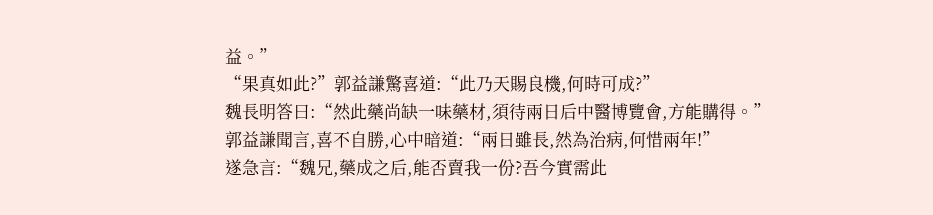益。”
“果真如此?”郭益謙驚喜道:“此乃天賜良機,何時可成?”
魏長明答曰:“然此藥尚缺一味藥材,須待兩日后中醫博覽會,方能購得。”
郭益謙聞言,喜不自勝,心中暗道:“兩日雖長,然為治病,何惜兩年!”
遂急言:“魏兄,藥成之后,能否賣我一份?吾今實需此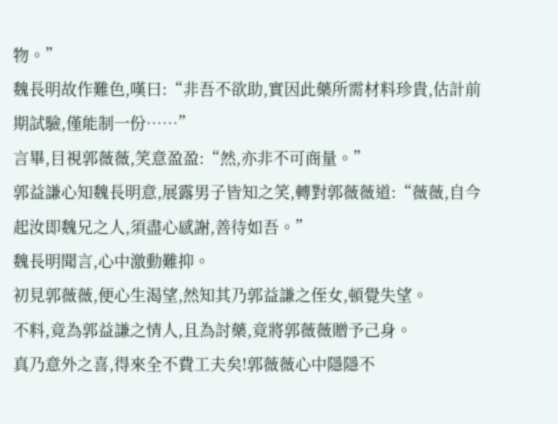物。”
魏長明故作難色,嘆曰:“非吾不欲助,實因此藥所需材料珍貴,估計前期試驗,僅能制一份……”
言畢,目視郭薇薇,笑意盈盈:“然,亦非不可商量。”
郭益謙心知魏長明意,展露男子皆知之笑,轉對郭薇薇道:“薇薇,自今起汝即魏兄之人,須盡心感謝,善待如吾。”
魏長明聞言,心中激動難抑。
初見郭薇薇,便心生渴望,然知其乃郭益謙之侄女,頓覺失望。
不料,竟為郭益謙之情人,且為討藥,竟將郭薇薇贈予己身。
真乃意外之喜,得來全不費工夫矣!郭薇薇心中隱隱不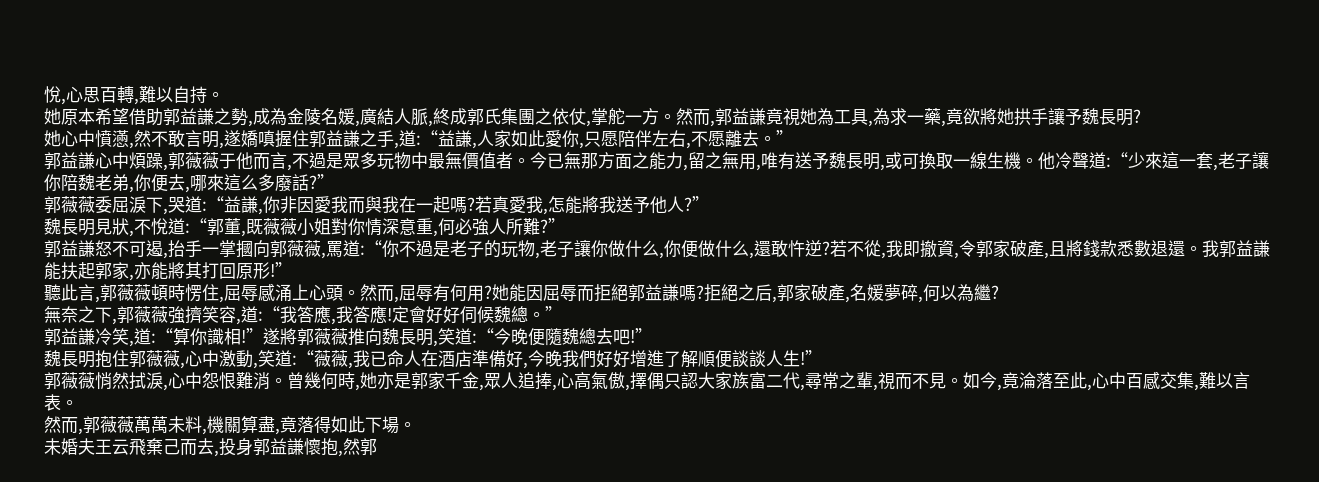悅,心思百轉,難以自持。
她原本希望借助郭益謙之勢,成為金陵名媛,廣結人脈,終成郭氏集團之依仗,掌舵一方。然而,郭益謙竟視她為工具,為求一藥,竟欲將她拱手讓予魏長明?
她心中憤懣,然不敢言明,遂嬌嗔握住郭益謙之手,道:“益謙,人家如此愛你,只愿陪伴左右,不愿離去。”
郭益謙心中煩躁,郭薇薇于他而言,不過是眾多玩物中最無價值者。今已無那方面之能力,留之無用,唯有送予魏長明,或可換取一線生機。他冷聲道:“少來這一套,老子讓你陪魏老弟,你便去,哪來這么多廢話?”
郭薇薇委屈淚下,哭道:“益謙,你非因愛我而與我在一起嗎?若真愛我,怎能將我送予他人?”
魏長明見狀,不悅道:“郭董,既薇薇小姐對你情深意重,何必強人所難?”
郭益謙怒不可遏,抬手一掌摑向郭薇薇,罵道:“你不過是老子的玩物,老子讓你做什么,你便做什么,還敢忤逆?若不從,我即撤資,令郭家破產,且將錢款悉數退還。我郭益謙能扶起郭家,亦能將其打回原形!”
聽此言,郭薇薇頓時愣住,屈辱感涌上心頭。然而,屈辱有何用?她能因屈辱而拒絕郭益謙嗎?拒絕之后,郭家破產,名媛夢碎,何以為繼?
無奈之下,郭薇薇強擠笑容,道:“我答應,我答應!定會好好伺候魏總。”
郭益謙冷笑,道:“算你識相!”遂將郭薇薇推向魏長明,笑道:“今晚便隨魏總去吧!”
魏長明抱住郭薇薇,心中激動,笑道:“薇薇,我已命人在酒店準備好,今晚我們好好增進了解順便談談人生!”
郭薇薇悄然拭淚,心中怨恨難消。曾幾何時,她亦是郭家千金,眾人追捧,心高氣傲,擇偶只認大家族富二代,尋常之輩,視而不見。如今,竟淪落至此,心中百感交集,難以言表。
然而,郭薇薇萬萬未料,機關算盡,竟落得如此下場。
未婚夫王云飛棄己而去,投身郭益謙懷抱,然郭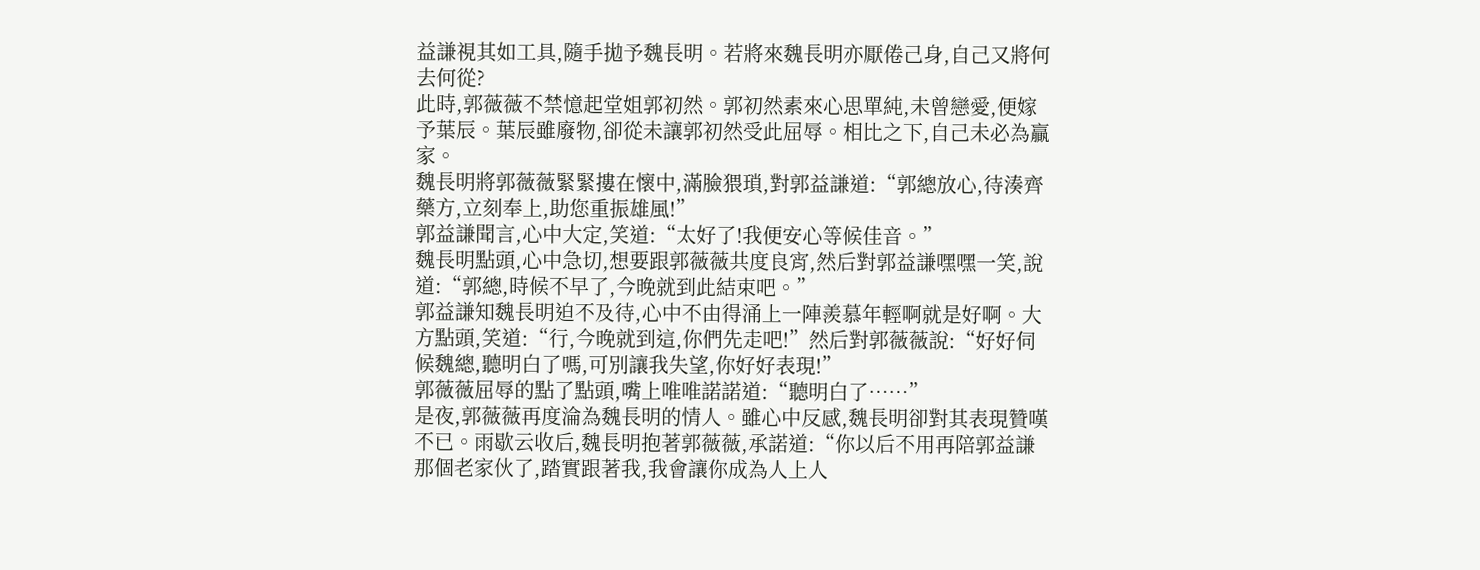益謙視其如工具,隨手拋予魏長明。若將來魏長明亦厭倦己身,自己又將何去何從?
此時,郭薇薇不禁憶起堂姐郭初然。郭初然素來心思單純,未曾戀愛,便嫁予葉辰。葉辰雖廢物,卻從未讓郭初然受此屈辱。相比之下,自己未必為贏家。
魏長明將郭薇薇緊緊摟在懷中,滿臉猥瑣,對郭益謙道:“郭總放心,待湊齊藥方,立刻奉上,助您重振雄風!”
郭益謙聞言,心中大定,笑道:“太好了!我便安心等候佳音。”
魏長明點頭,心中急切,想要跟郭薇薇共度良宵,然后對郭益謙嘿嘿一笑,說道:“郭總,時候不早了,今晚就到此結束吧。”
郭益謙知魏長明迫不及待,心中不由得涌上一陣羨慕年輕啊就是好啊。大方點頭,笑道:“行,今晚就到這,你們先走吧!”然后對郭薇薇說:“好好伺候魏總,聽明白了嗎,可別讓我失望,你好好表現!”
郭薇薇屈辱的點了點頭,嘴上唯唯諾諾道:“聽明白了……”
是夜,郭薇薇再度淪為魏長明的情人。雖心中反感,魏長明卻對其表現贊嘆不已。雨歇云收后,魏長明抱著郭薇薇,承諾道:“你以后不用再陪郭益謙那個老家伙了,踏實跟著我,我會讓你成為人上人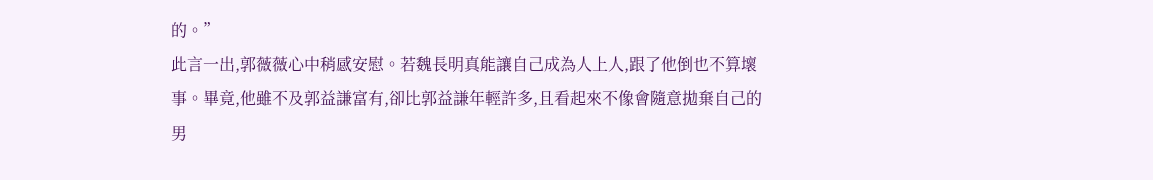的。”
此言一出,郭薇薇心中稍感安慰。若魏長明真能讓自己成為人上人,跟了他倒也不算壞事。畢竟,他雖不及郭益謙富有,卻比郭益謙年輕許多,且看起來不像會隨意拋棄自己的男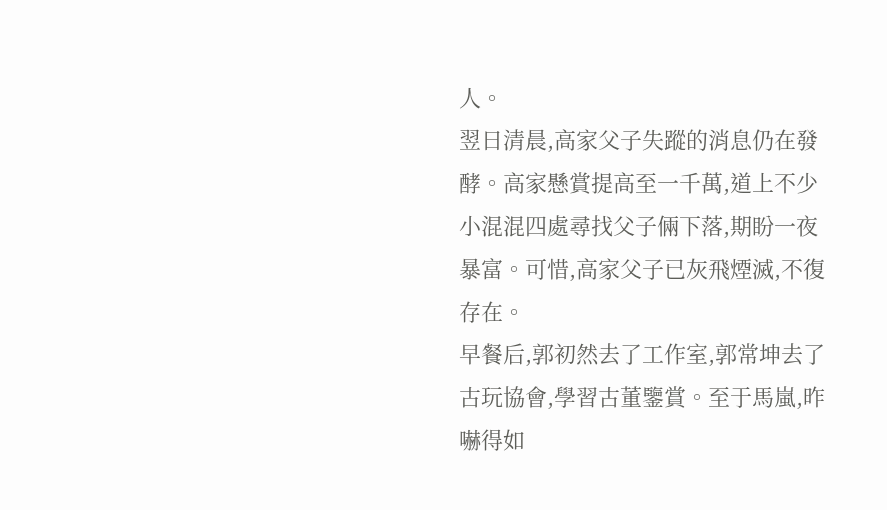人。
翌日清晨,高家父子失蹤的消息仍在發酵。高家懸賞提高至一千萬,道上不少小混混四處尋找父子倆下落,期盼一夜暴富。可惜,高家父子已灰飛煙滅,不復存在。
早餐后,郭初然去了工作室,郭常坤去了古玩協會,學習古董鑒賞。至于馬嵐,昨嚇得如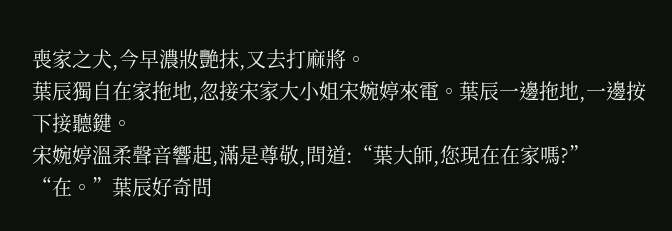喪家之犬,今早濃妝艷抹,又去打麻將。
葉辰獨自在家拖地,忽接宋家大小姐宋婉婷來電。葉辰一邊拖地,一邊按下接聽鍵。
宋婉婷溫柔聲音響起,滿是尊敬,問道:“葉大師,您現在在家嗎?”
“在。”葉辰好奇問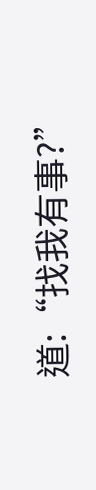道:“找我有事?”